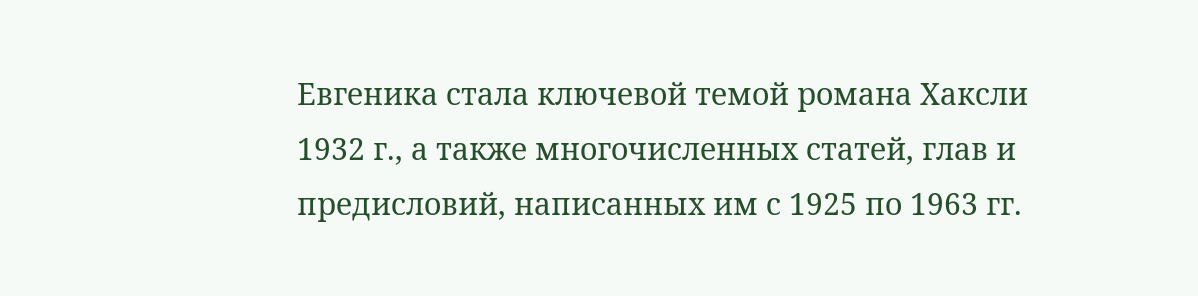Евгеника стала ключевой темой романа Хаксли 1932 г., а также многочисленных статей, глав и предисловий, написанных им с 1925 по 1963 гг.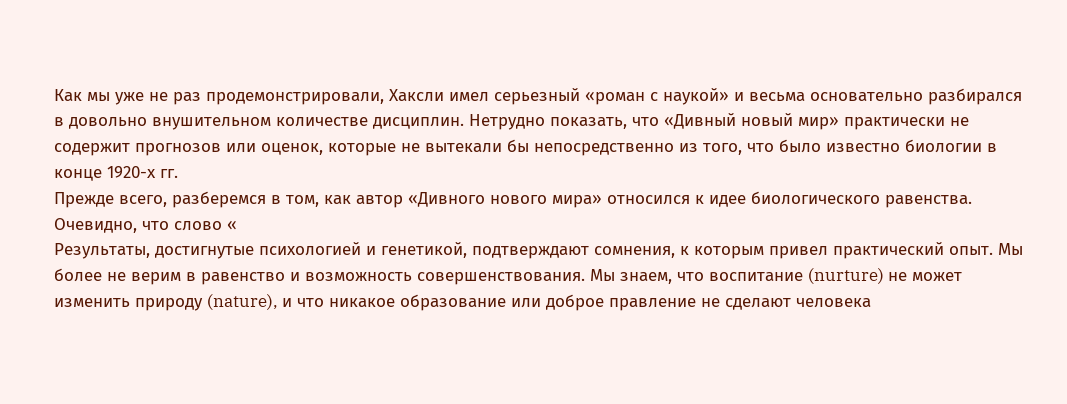Как мы уже не раз продемонстрировали, Хаксли имел серьезный «роман с наукой» и весьма основательно разбирался в довольно внушительном количестве дисциплин. Нетрудно показать, что «Дивный новый мир» практически не содержит прогнозов или оценок, которые не вытекали бы непосредственно из того, что было известно биологии в конце 1920-х гг.
Прежде всего, разберемся в том, как автор «Дивного нового мира» относился к идее биологического равенства. Очевидно, что слово «
Результаты, достигнутые психологией и генетикой, подтверждают сомнения, к которым привел практический опыт. Мы более не верим в равенство и возможность совершенствования. Мы знаем, что воспитание (nurture) не может изменить природу (nature), и что никакое образование или доброе правление не сделают человека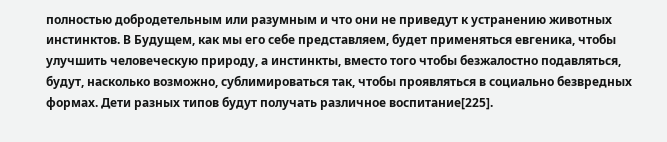полностью добродетельным или разумным и что они не приведут к устранению животных инстинктов. В Будущем, как мы его себе представляем, будет применяться евгеника, чтобы улучшить человеческую природу, а инстинкты, вместо того чтобы безжалостно подавляться, будут, насколько возможно, сублимироваться так, чтобы проявляться в социально безвредных формах. Дети разных типов будут получать различное воспитание[225].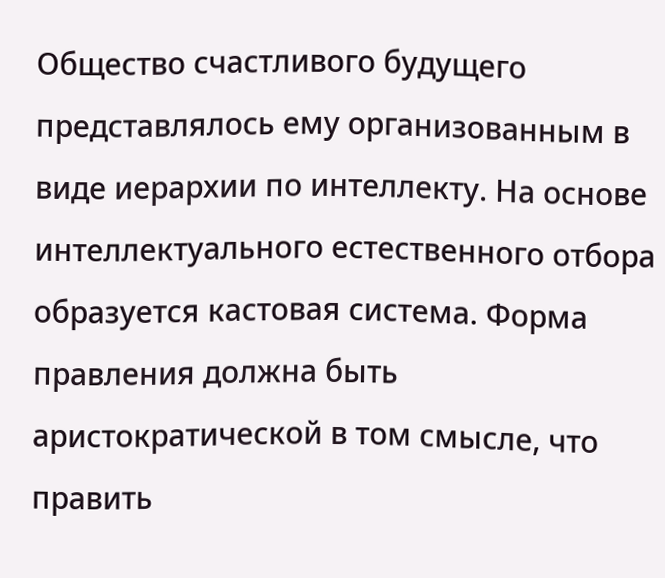Общество счастливого будущего представлялось ему организованным в виде иерархии по интеллекту. На основе интеллектуального естественного отбора образуется кастовая система. Форма правления должна быть аристократической в том смысле, что править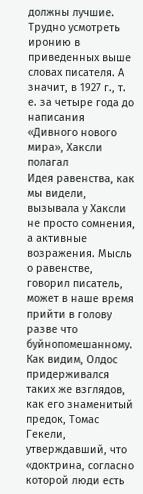должны лучшие.
Трудно усмотреть иронию в приведенных выше словах писателя. А значит, в 1927 г., т. е. за четыре года до написания «Дивного нового мира», Хаксли полагал
Идея равенства, как мы видели, вызывала у Хаксли не просто сомнения, а активные возражения. Мысль о равенстве, говорил писатель, может в наше время прийти в голову разве что буйнопомешанному. Как видим, Олдос придерживался таких же взглядов, как его знаменитый предок, Томас Гекели, утверждавший, что «доктрина, согласно которой люди есть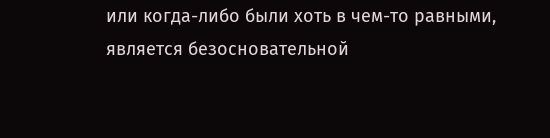или когда-либо были хоть в чем-то равными, является безосновательной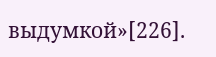выдумкой»[226].